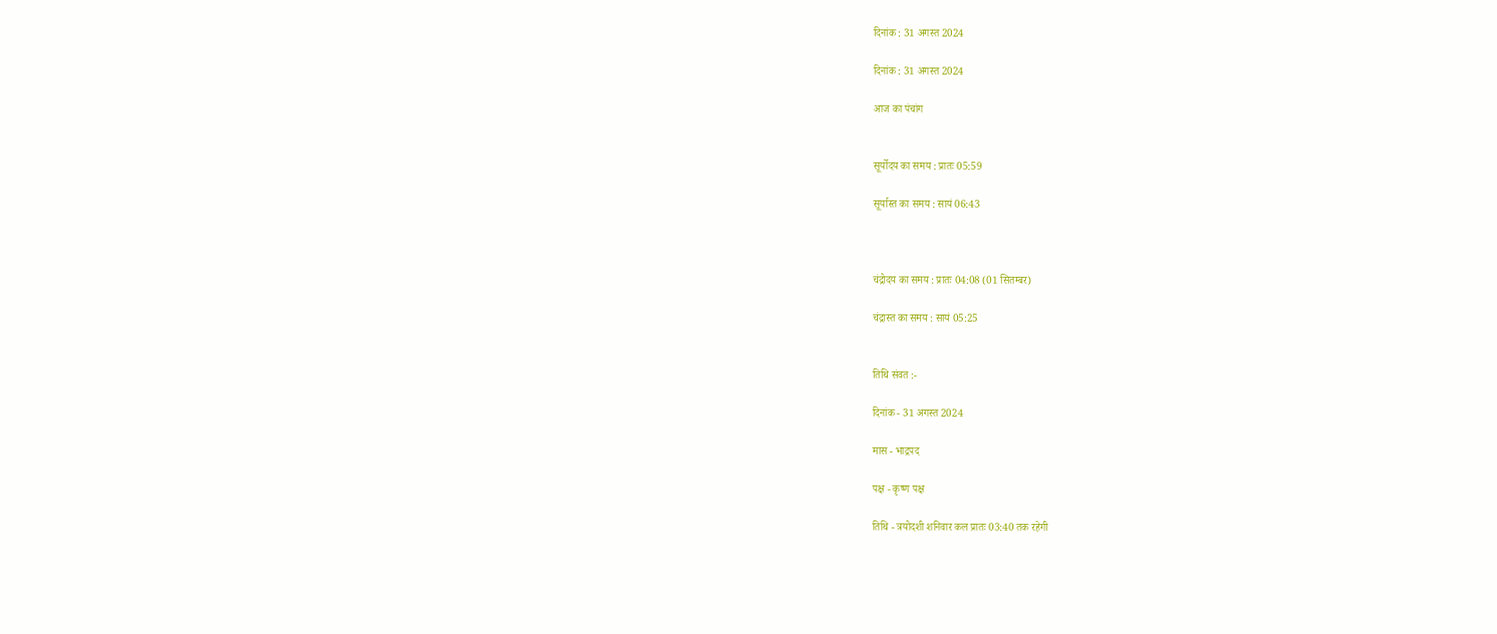दिनांक : 31 अगस्त 2024

दिनांक : 31 अगस्त 2024

आज का पंचांग


सूर्योदय का समय : प्रातः 05:59

सूर्यास्त का समय : सायं 06:43



चंद्रोदय का समय : प्रातः 04:08 (01 सितम्बर)

चंद्रास्त का समय : सायं 05:25


तिथि संवत :-

दिनांक - 31 अगस्त 2024

मास - भाद्रपद

पक्ष - कृष्ण पक्ष

तिथि - त्रयोदशी शनिवार कल प्रातः 03:40 तक रहेगी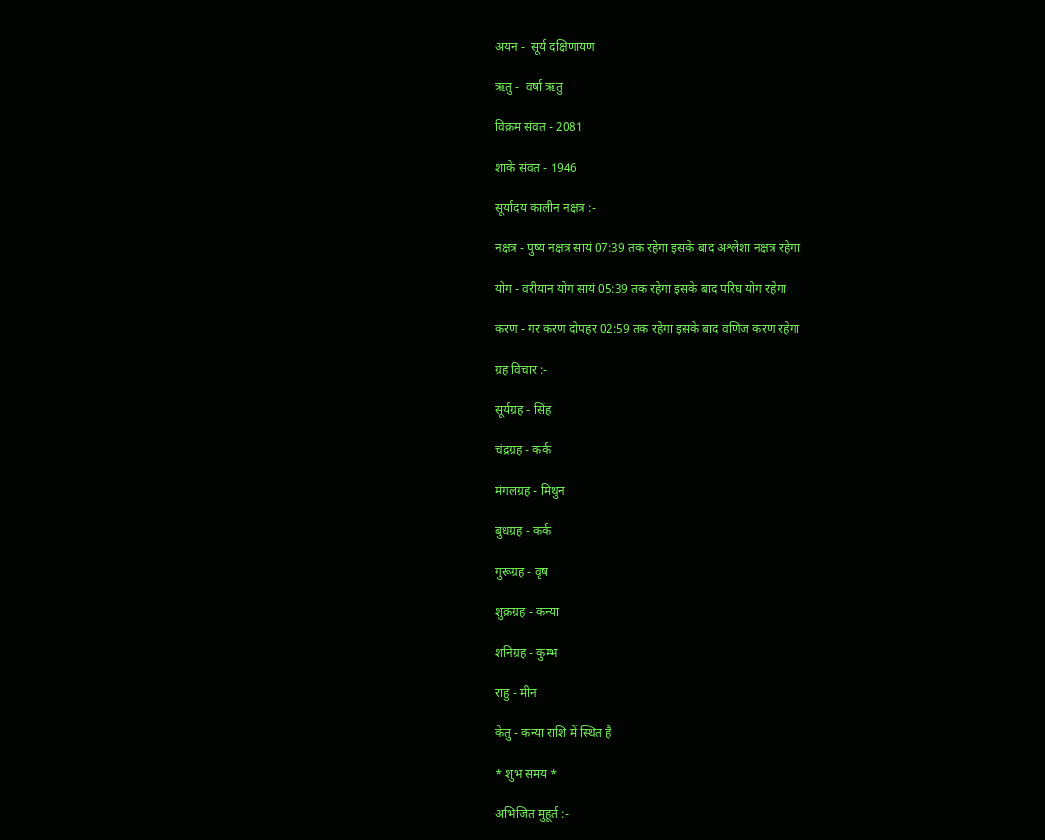अयन -  सूर्य दक्षिणायण

ऋतु -  वर्षा ऋतु

विक्रम संवत - 2081

शाके संवत - 1946

सूर्यादय कालीन नक्षत्र :-

नक्षत्र - पुष्य नक्षत्र सायं 07:39 तक रहेगा इसके बाद अश्लेशा नक्षत्र रहेगा

योग - वरीयान योग सायं 05:39 तक रहेगा इसके बाद परिघ योग रहेगा

करण - गर करण दोपहर 02:59 तक रहेगा इसके बाद वणिज करण रहेगा

ग्रह विचार :-

सूर्यग्रह - सिंह

चंद्रग्रह - कर्क

मंगलग्रह - मिथुन

बुधग्रह - कर्क

गुरूग्रह - वृष

शुक्रग्रह - कन्या

शनिग्रह - कुम्भ

राहु - मीन

केतु - कन्या राशि में स्थित है

* शुभ समय *

अभिजित मुहूर्त :-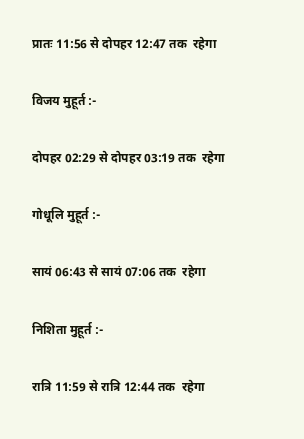प्रातः 11:56 से दोपहर 12:47 तक  रहेगा

विजय मुहूर्त :-

दोपहर 02:29 से दोपहर 03:19 तक  रहेगा

गोधूलि मुहूर्त :-

सायं 06:43 से सायं 07:06 तक  रहेगा

निशिता मुहूर्त :-

रात्रि 11:59 से रात्रि 12:44 तक  रहेगा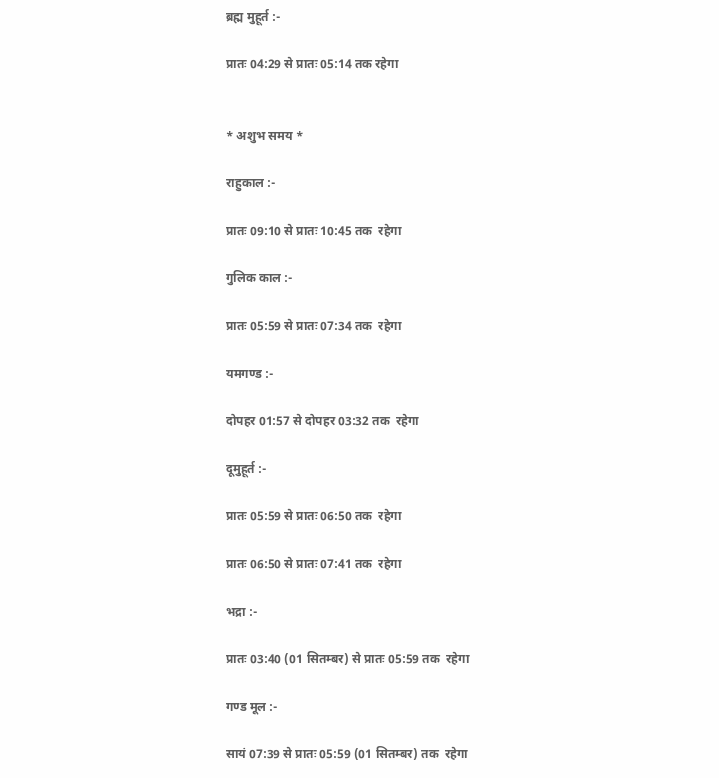ब्रह्म मुहूर्त :-

प्रातः 04:29 से प्रातः 05:14 तक रहेगा


* अशुभ समय *

राहुकाल :-

प्रातः 09:10 से प्रातः 10:45 तक  रहेगा

गुलिक काल :-

प्रातः 05:59 से प्रातः 07:34 तक  रहेगा

यमगण्ड :-

दोपहर 01:57 से दोपहर 03:32 तक  रहेगा

दूमुहूर्त :-

प्रातः 05:59 से प्रातः 06:50 तक  रहेगा

प्रातः 06:50 से प्रातः 07:41 तक  रहेगा

भद्रा :-

प्रातः 03:40 (01 सितम्बर) से प्रातः 05:59 तक  रहेगा

गण्ड मूल :-

सायं 07:39 से प्रातः 05:59 (01 सितम्बर) तक  रहेगा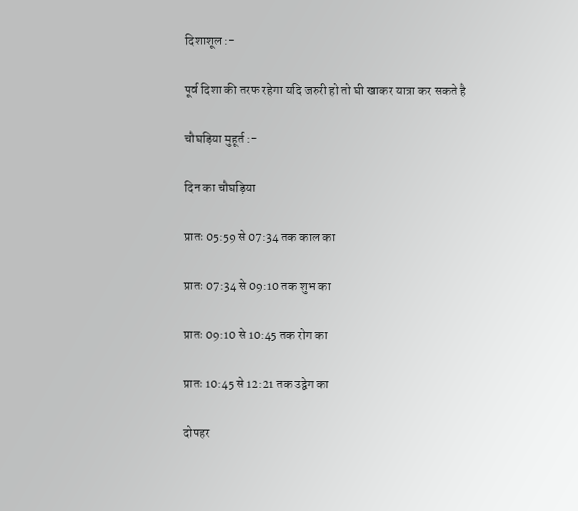दिशाशूल :-

पूर्व दिशा की तरफ रहेगा यदि जरुरी हो तो घी खाकर यात्रा कर सकते है

चौघड़िया मुहूर्त :-

दिन का चौघड़िया

प्रातः 05:59 से 07:34 तक काल का

प्रातः 07:34 से 09:10 तक शुभ का

प्रातः 09:10 से 10:45 तक रोग का

प्रातः 10:45 से 12:21 तक उद्वेग का

दोपहर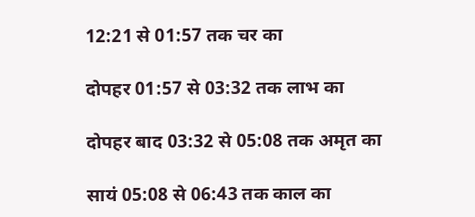12:21 से 01:57 तक चर का

दोपहर 01:57 से 03:32 तक लाभ का

दोपहर बाद 03:32 से 05:08 तक अमृत का

सायं 05:08 से 06:43 तक काल का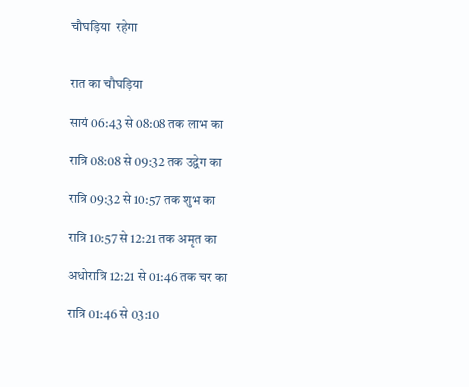चौघड़िया  रहेगा


रात का चौघड़िया

सायं 06:43 से 08:08 तक लाभ का

रात्रि 08:08 से 09:32 तक उद्वेग का

रात्रि 09:32 से 10:57 तक शुभ का

रात्रि 10:57 से 12:21 तक अमृत का

अधोरात्रि 12:21 से 01:46 तक चर का

रात्रि 01:46 से 03:10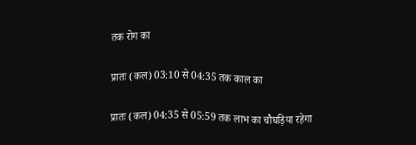तक रोग का

प्रातः (कल) 03:10 से 04:35 तक काल का

प्रातः (कल) 04:35 से 05:59 तक लाभ का चौघड़िया रहेगा